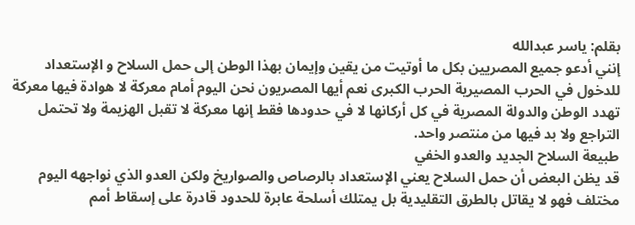بقلم: ياسر عبدالله
إنني أدعو جميع المصريين بكل ما أوتيت من يقين وإيمان بهذا الوطن إلى حمل السلاح و الإستعداد للدخول في الحرب المصيرية الحرب الكبرى نعم أيها المصريون نحن اليوم أمام معركة لا هوادة فيها معركة تهدد الوطن والدولة المصرية في كل أركانها لا في حدودها فقط إنها معركة لا تقبل الهزيمة ولا تحتمل التراجع ولا بد فيها من منتصر واحد.
طبيعة السلاح الجديد والعدو الخفي
قد يظن البعض أن حمل السلاح يعني الإستعداد بالرصاص والصواريخ ولكن العدو الذي نواجهه اليوم مختلف فهو لا يقاتل بالطرق التقليدية بل يمتلك أسلحة عابرة للحدود قادرة على إسقاط أمم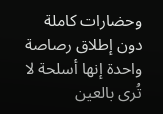وحضارات كاملة دون إطلاق رصاصة واحدة إنها أسلحة لا تُرى بالعين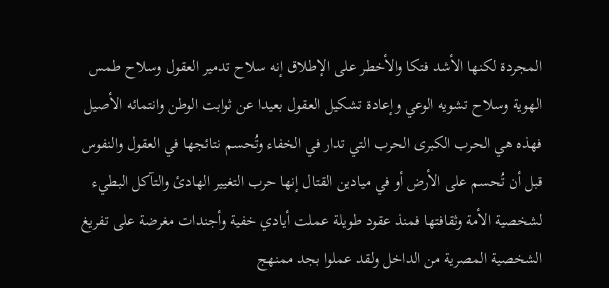المجردة لكنها الأشد فتكا والأخطر على الإطلاق إنه سلاح تدمير العقول وسلاح طمس الهوية وسلاح تشويه الوعي وإعادة تشكيل العقول بعيدا عن ثوابت الوطن وانتمائه الأصيل فهذه هي الحرب الكبرى الحرب التي تدار في الخفاء وتُحسم نتائجها في العقول والنفوس قبل أن تُحسم على الأرض أو في ميادين القتال إنها حرب التغيير الهادئ والتآكل البطيء لشخصية الأمة وثقافتها فمنذ عقود طويلة عملت أيادي خفية وأجندات مغرضة على تفريغ الشخصية المصرية من الداخل ولقد عملوا بجد ممنهج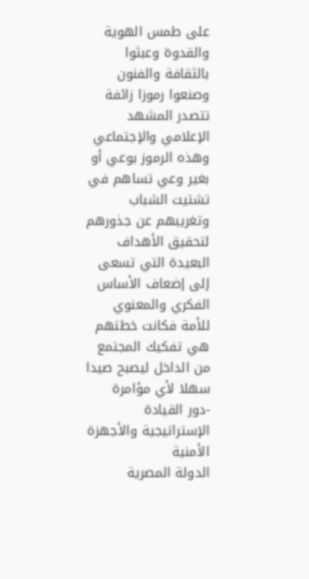على طمس الهوية والقدوة وعبثوا بالثقافة والفنون وصنعوا رموزا زائفة تتصدر المشهد الإعلامي والإجتماعي وهذه الرموز بوعي أو بغير وعي تساهم في تشتيت الشباب وتغريبهم عن جذورهم لتحقيق الأهداف البعيدة التي تسعى إلى إضعاف الأساس الفكري والمعنوي للأمة فكانت خطتهم هي تفكيك المجتمع من الداخل ليصبح صيدا سهلا لأي مؤامرة
-دور القيادة الإستراتيجية والأجهزة الأمنية
الدولة المصرية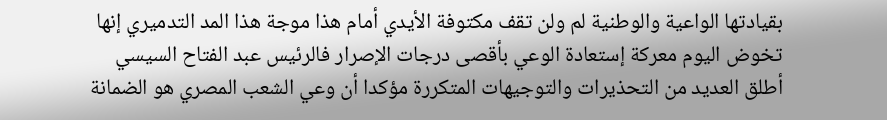بقيادتها الواعية والوطنية لم ولن تقف مكتوفة الأيدي أمام هذا موجة هذا المد التدميري إنها تخوض اليوم معركة إستعادة الوعي بأقصى درجات الإصرار فالرئيس عبد الفتاح السيسي أطلق العديد من التحذيرات والتوجيهات المتكررة مؤكدا أن وعي الشعب المصري هو الضمانة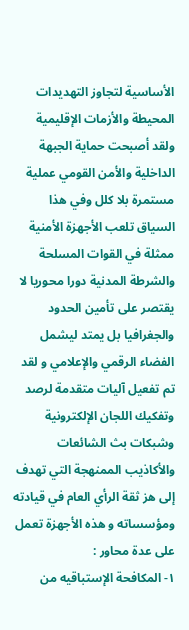الأساسية لتجاوز التهديدات المحيطة والأزمات الإقليمية ولقد أصبحت حماية الجبهة الداخلية والأمن القومي عملية مستمرة بلا كلل وفي هذا السياق تلعب الأجهزة الأمنية ممثلة في القوات المسلحة والشرطة المدنية دورا محوريا لا يقتصر على تأمين الحدود والجغرافيا بل يمتد ليشمل الفضاء الرقمي والإعلامي و لقد تم تفعيل آليات متقدمة لرصد وتفكيك اللجان الإلكترونية وشبكات بث الشائعات والأكاذيب الممنهجة التي تهدف إلى هز ثقة الرأي العام في قيادته ومؤسساته و هذه الأجهزة تعمل على عدة محاور :
١- المكافحة الإستباقيه من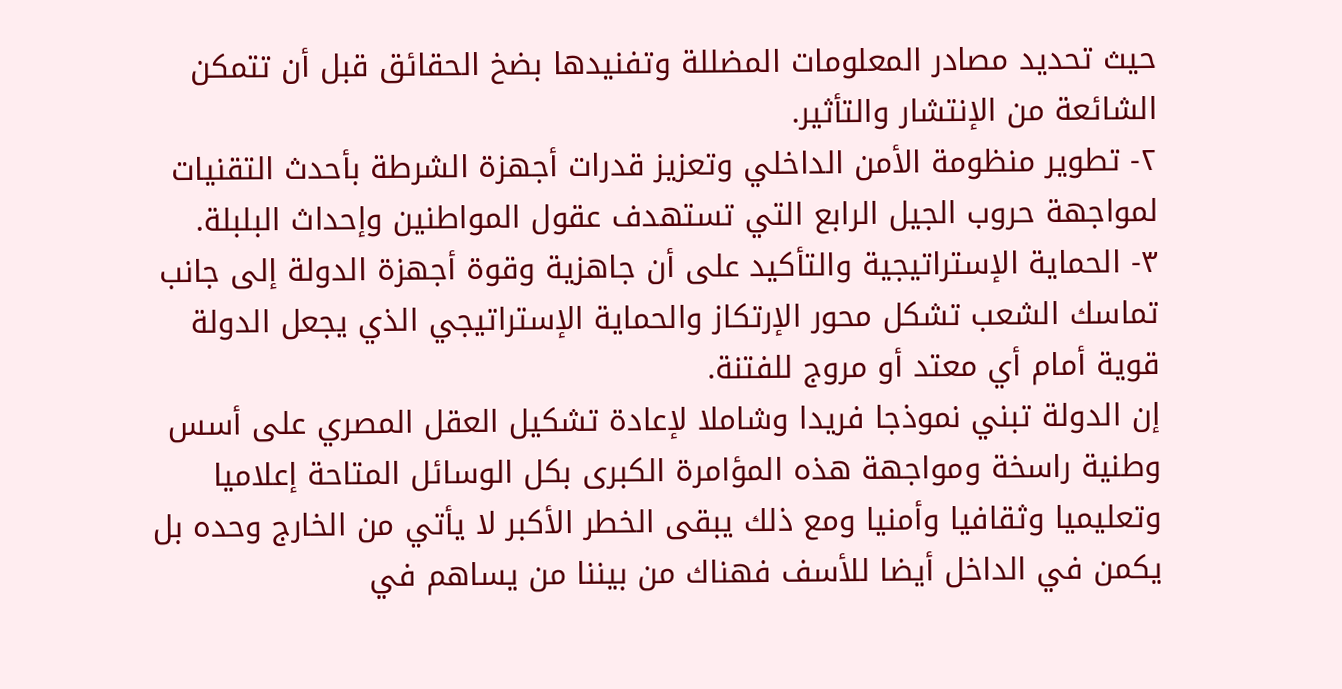حيث تحديد مصادر المعلومات المضللة وتفنيدها بضخ الحقائق قبل أن تتمكن الشائعة من الإنتشار والتأثير.
٢- تطوير منظومة الأمن الداخلي وتعزيز قدرات أجهزة الشرطة بأحدث التقنيات لمواجهة حروب الجيل الرابع التي تستهدف عقول المواطنين وإحداث البلبلة.
٣- الحماية الإستراتيجية والتأكيد على أن جاهزية وقوة أجهزة الدولة إلى جانب تماسك الشعب تشكل محور الإرتكاز والحماية الإستراتيجي الذي يجعل الدولة قوية أمام أي معتد أو مروج للفتنة.
إن الدولة تبني نموذجا فريدا وشاملا لإعادة تشكيل العقل المصري على أسس وطنية راسخة ومواجهة هذه المؤامرة الكبرى بكل الوسائل المتاحة إعلاميا وتعليميا وثقافيا وأمنيا ومع ذلك يبقى الخطر الأكبر لا يأتي من الخارج وحده بل يكمن في الداخل أيضا للأسف فهناك من بيننا من يساهم في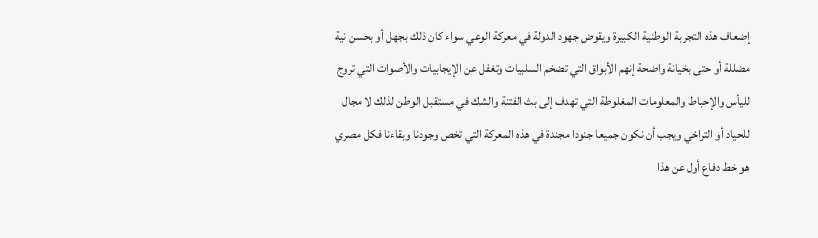إضعاف هذه التجربة الوطنية الكبيرة ويقوض جهود الدولة في معركة الوعي سواء كان ذلك بجهل أو بحسن نية مضللة أو حتى بخيانة واضحة إنهم الأبواق التي تضخم السلبيات وتغفل عن الإيجابيات والأصوات التي تروج لليأس والإحباط والمعلومات المغلوطة التي تهدف إلى بث الفتنة والشك في مستقبل الوطن لذلك لا مجال للحياد أو التراخي ويجب أن نكون جميعا جنودا مجندة في هذه المعركة التي تخص وجودنا وبقاءنا فكل مصري هو خط دفاع أول عن هذا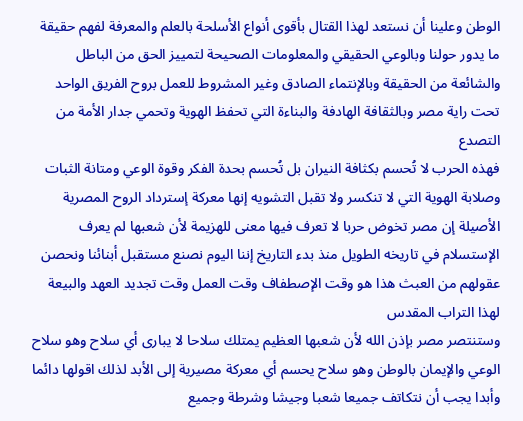الوطن وعلينا أن نستعد لهذا القتال بأقوى أنواع الأسلحة بالعلم والمعرفة لفهم حقيقة ما يدور حولنا وبالوعي الحقيقي والمعلومات الصحيحة لتمييز الحق من الباطل والشائعة من الحقيقة وبالإنتماء الصادق وغير المشروط للعمل بروح الفريق الواحد تحت راية مصر وبالثقافة الهادفة والبناءة التي تحفظ الهوية وتحمي جدار الأمة من التصدع
فهذه الحرب لا تُحسم بكثافة النيران بل تُحسم بحدة الفكر وقوة الوعي ومتانة الثبات وصلابة الهوية التي لا تنكسر ولا تقبل التشويه إنها معركة إسترداد الروح المصرية الأصيلة إن مصر تخوض حربا لا تعرف فيها معنى للهزيمة لأن شعبها لم يعرف الإستسلام في تاريخه الطويل منذ بدء التاريخ إننا اليوم نصنع مستقبل أبنائنا ونحصن عقولهم من العبث هذا هو وقت الإصطفاف وقت العمل وقت تجديد العهد والبيعة لهذا التراب المقدس
وستنتصر مصر بإذن الله لأن شعبها العظيم يمتلك سلاحا لا يبارى أي سلاح وهو سلاح الوعي والإيمان بالوطن وهو سلاح يحسم أي معركة مصيرية إلى الأبد لذلك اقولها دائما وأبدا يجب أن نتكاتف جميعا شعبا وجيشا وشرطة وجميع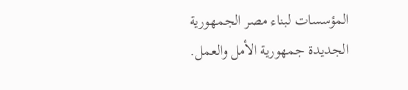المؤسسات لبناء مصر الجمهورية الجديدة جمهورية الأمل والعمل.